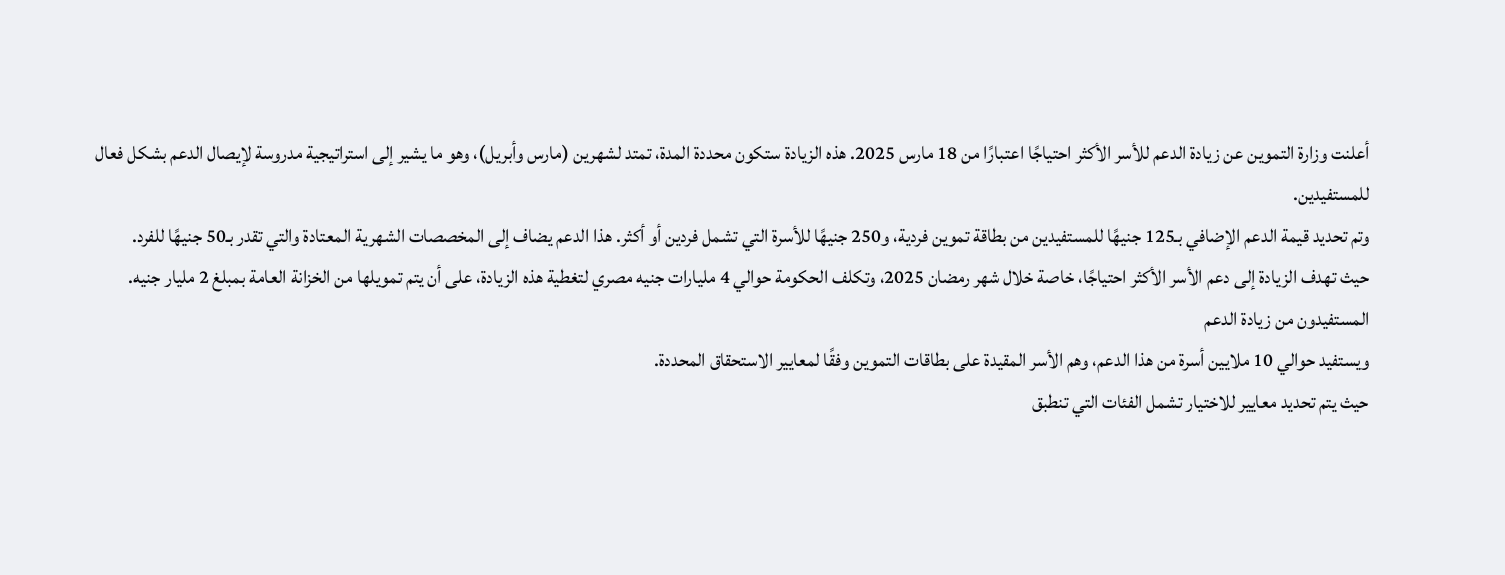أعلنت وزارة التموين عن زيادة الدعم للأسر الأكثر احتياجًا اعتبارًا من 18 مارس 2025. هذه الزيادة ستكون محددة المدة، تمتد لشهرين (مارس وأبريل)، وهو ما يشير إلى استراتيجية مدروسة لإيصال الدعم بشكل فعال للمستفيدين.
وتم تحديد قيمة الدعم الإضافي بـ125 جنيهًا للمستفيدين من بطاقة تموين فردية، و250 جنيهًا للأسرة التي تشمل فردين أو أكثر. هذا الدعم يضاف إلى المخصصات الشهرية المعتادة والتي تقدر بـ50 جنيهًا للفرد.
حيث تهدف الزيادة إلى دعم الأسر الأكثر احتياجًا، خاصة خلال شهر رمضان 2025، وتكلف الحكومة حوالي 4 مليارات جنيه مصري لتغطية هذه الزيادة، على أن يتم تمويلها من الخزانة العامة بمبلغ 2 مليار جنيه.
المستفيدون من زيادة الدعم
ويستفيد حوالي 10 ملايين أسرة من هذا الدعم، وهم الأسر المقيدة على بطاقات التموين وفقًا لمعايير الاستحقاق المحددة.
حيث يتم تحديد معايير للاختيار تشمل الفئات التي تنطبق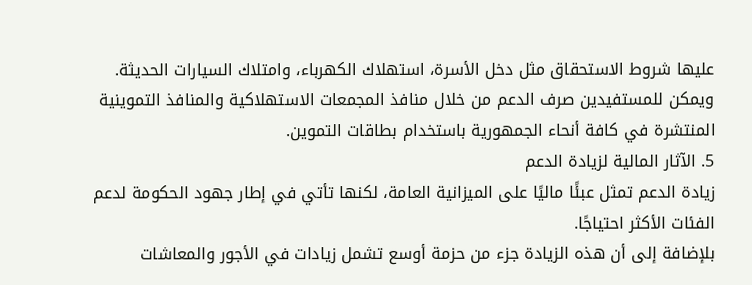عليها شروط الاستحقاق مثل دخل الأسرة، استهلاك الكهرباء، وامتلاك السيارات الحديثة.
ويمكن للمستفيدين صرف الدعم من خلال منافذ المجمعات الاستهلاكية والمنافذ التموينية المنتشرة في كافة أنحاء الجمهورية باستخدام بطاقات التموين.
5. الآثار المالية لزيادة الدعم
زيادة الدعم تمثل عبئًا ماليًا على الميزانية العامة، لكنها تأتي في إطار جهود الحكومة لدعم الفئات الأكثر احتياجًا.
بلإضافة إلى أن هذه الزيادة جزء من حزمة أوسع تشمل زيادات في الأجور والمعاشات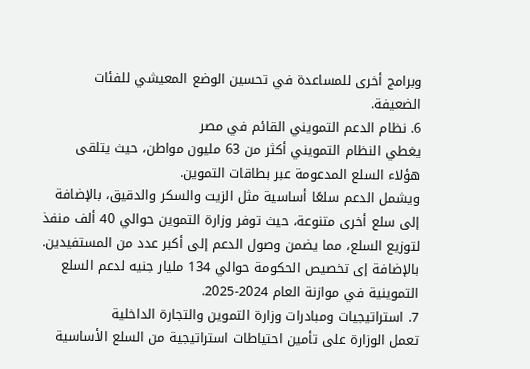وبرامج أخرى للمساعدة في تحسين الوضع المعيشي للفئات الضعيفة.
6. نظام الدعم التمويني القائم في مصر
يغطي النظام التمويني أكثر من 63 مليون مواطن، حيث يتلقى هؤلاء السلع المدعومة عبر بطاقات التموين.
ويشمل الدعم سلعًا أساسية مثل الزيت والسكر والدقيق، بالإضافة إلى سلع أخرى متنوعة، حيث توفر وزارة التموين حوالي 40 ألف منفذ لتوزيع السلع، مما يضمن وصول الدعم إلى أكبر عدد من المستفيدين.
بالإضافة إى تخصيص الحكومة حوالي 134 مليار جنيه لدعم السلع التموينية في موازنة العام 2024-2025.
7. استراتيجيات ومبادرات وزارة التموين والتجارة الداخلية
تعمل الوزارة على تأمين احتياطات استراتيجية من السلع الأساسية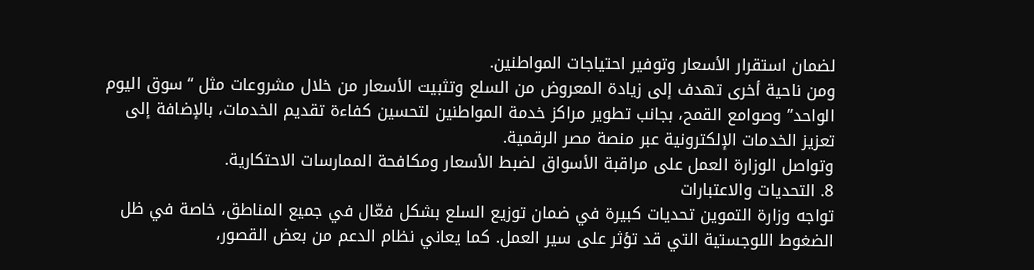لضمان استقرار الأسعار وتوفير احتياجات المواطنين.
ومن ناحية أخرى تهدف إلى زيادة المعروض من السلع وتثبيت الأسعار من خلال مشروعات مثل “سوق اليوم الواحد” وصوامع القمح، بجانب تطوير مراكز خدمة المواطنين لتحسين كفاءة تقديم الخدمات، بالإضافة إلى تعزيز الخدمات الإلكترونية عبر منصة مصر الرقمية.
وتواصل الوزارة العمل على مراقبة الأسواق لضبط الأسعار ومكافحة الممارسات الاحتكارية.
8. التحديات والاعتبارات
تواجه وزارة التموين تحديات كبيرة في ضمان توزيع السلع بشكل فعّال في جميع المناطق، خاصة في ظل الضغوط اللوجستية التي قد تؤثر على سير العمل. كما يعاني نظام الدعم من بعض القصور،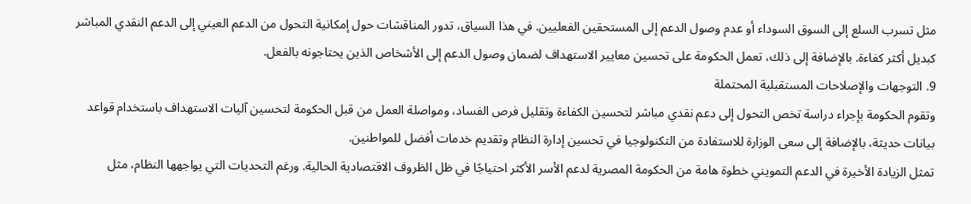مثل تسرب السلع إلى السوق السوداء أو عدم وصول الدعم إلى المستحقين الفعليين. في هذا السياق، تدور المناقشات حول إمكانية التحول من الدعم العيني إلى الدعم النقدي المباشر كبديل أكثر كفاءة. بالإضافة إلى ذلك، تعمل الحكومة على تحسين معايير الاستهداف لضمان وصول الدعم إلى الأشخاص الذين يحتاجونه بالفعل.
9. التوجهات والإصلاحات المستقبلية المحتملة
وتقوم الحكومة بإجراء دراسة تخص التحول إلى دعم نقدي مباشر لتحسين الكفاءة وتقليل فرص الفساد، ومواصلة العمل من قبل الحكومة لتحسين آليات الاستهداف باستخدام قواعد بيانات حديثة، بالإضافة إلى سعى الوزارة للاستفادة من التكنولوجيا في تحسين إدارة النظام وتقديم خدمات أفضل للمواطنين.
تمثل الزيادة الأخيرة في الدعم التمويني خطوة هامة من الحكومة المصرية لدعم الأسر الأكثر احتياجًا في ظل الظروف الاقتصادية الحالية. ورغم التحديات التي يواجهها النظام، مثل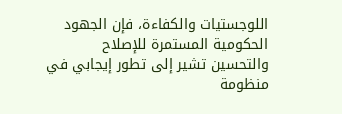اللوجستيات والكفاءة، فإن الجهود الحكومية المستمرة للإصلاح والتحسين تشير إلى تطور إيجابي في منظومة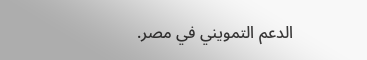الدعم التمويني في مصر.